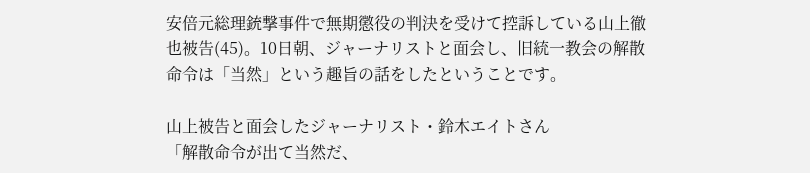安倍元総理銃撃事件で無期懲役の判決を受けて控訴している山上徹也被告(45)。10日朝、ジャーナリストと面会し、旧統一教会の解散命令は「当然」という趣旨の話をしたということです。

山上被告と面会したジャーナリスト・鈴木エイトさん
「解散命令が出て当然だ、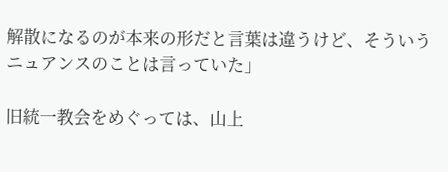解散になるのが本来の形だと言葉は違うけど、そういうニュアンスのことは言っていた」

旧統一教会をめぐっては、山上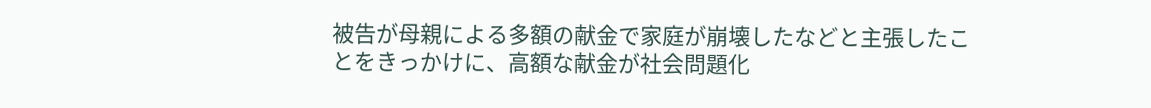被告が母親による多額の献金で家庭が崩壊したなどと主張したことをきっかけに、高額な献金が社会問題化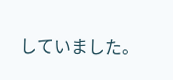していました。